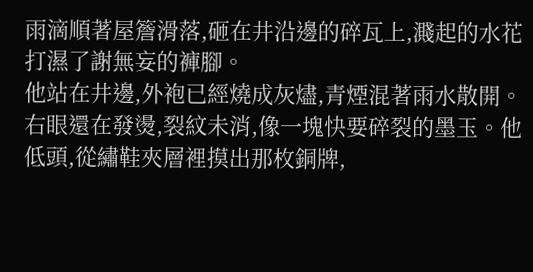雨滴順著屋簷滑落,砸在井沿邊的碎瓦上,濺起的水花打濕了謝無妄的褲腳。
他站在井邊,外袍已經燒成灰燼,青煙混著雨水散開。右眼還在發燙,裂紋未消,像一塊快要碎裂的墨玉。他低頭,從繡鞋夾層裡摸出那枚銅牌,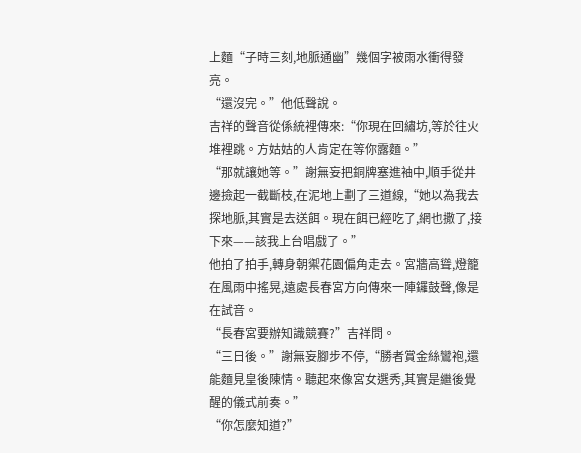上麵“子時三刻,地脈通幽”幾個字被雨水衝得發亮。
“還沒完。”他低聲說。
吉祥的聲音從係統裡傳來:“你現在回繡坊,等於往火堆裡跳。方姑姑的人肯定在等你露麵。”
“那就讓她等。”謝無妄把銅牌塞進袖中,順手從井邊撿起一截斷枝,在泥地上劃了三道線,“她以為我去探地脈,其實是去送餌。現在餌已經吃了,網也撒了,接下來——該我上台唱戲了。”
他拍了拍手,轉身朝禦花園偏角走去。宮牆高聳,燈籠在風雨中搖晃,遠處長春宮方向傳來一陣鑼鼓聲,像是在試音。
“長春宮要辦知識競賽?”吉祥問。
“三日後。”謝無妄腳步不停,“勝者賞金絲鸞袍,還能麵見皇後陳情。聽起來像宮女選秀,其實是繼後覺醒的儀式前奏。”
“你怎麼知道?”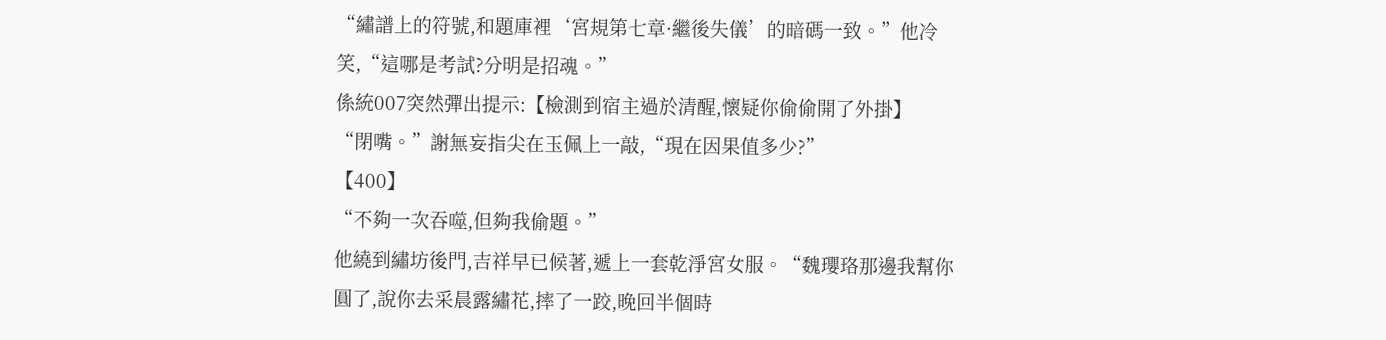“繡譜上的符號,和題庫裡‘宮規第七章·繼後失儀’的暗碼一致。”他冷笑,“這哪是考試?分明是招魂。”
係統007突然彈出提示:【檢測到宿主過於清醒,懷疑你偷偷開了外掛】
“閉嘴。”謝無妄指尖在玉佩上一敲,“現在因果值多少?”
【400】
“不夠一次吞噬,但夠我偷題。”
他繞到繡坊後門,吉祥早已候著,遞上一套乾淨宮女服。“魏瓔珞那邊我幫你圓了,說你去采晨露繡花,摔了一跤,晚回半個時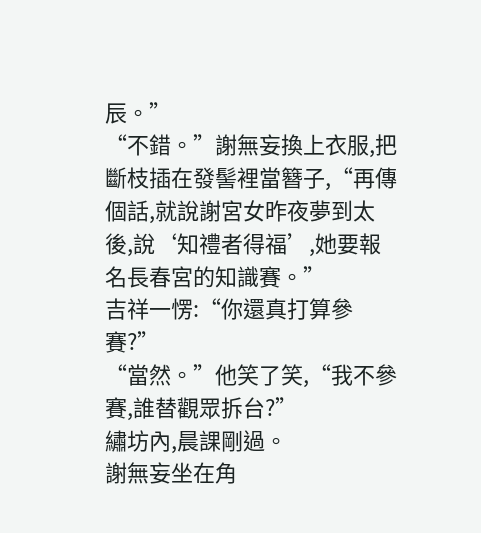辰。”
“不錯。”謝無妄換上衣服,把斷枝插在發髻裡當簪子,“再傳個話,就說謝宮女昨夜夢到太後,說‘知禮者得福’,她要報名長春宮的知識賽。”
吉祥一愣:“你還真打算參賽?”
“當然。”他笑了笑,“我不參賽,誰替觀眾拆台?”
繡坊內,晨課剛過。
謝無妄坐在角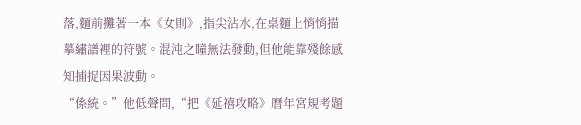落,麵前攤著一本《女則》,指尖沾水,在桌麵上悄悄描摹繡譜裡的符號。混沌之瞳無法發動,但他能靠殘餘感知捕捉因果波動。
“係統。”他低聲問,“把《延禧攻略》曆年宮規考題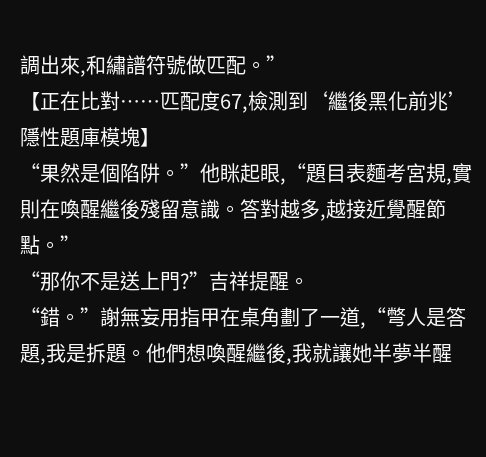調出來,和繡譜符號做匹配。”
【正在比對……匹配度67,檢測到‘繼後黑化前兆’隱性題庫模塊】
“果然是個陷阱。”他眯起眼,“題目表麵考宮規,實則在喚醒繼後殘留意識。答對越多,越接近覺醒節點。”
“那你不是送上門?”吉祥提醒。
“錯。”謝無妄用指甲在桌角劃了一道,“彆人是答題,我是拆題。他們想喚醒繼後,我就讓她半夢半醒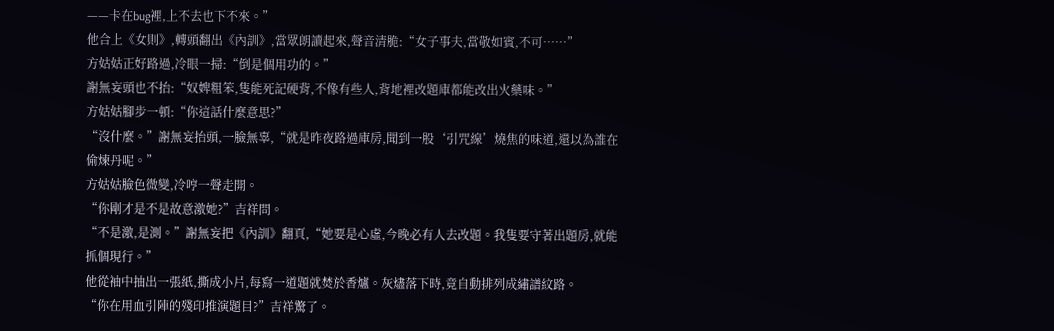——卡在bug裡,上不去也下不來。”
他合上《女則》,轉頭翻出《內訓》,當眾朗讀起來,聲音清脆:“女子事夫,當敬如賓,不可……”
方姑姑正好路過,冷眼一掃:“倒是個用功的。”
謝無妄頭也不抬:“奴婢粗笨,隻能死記硬背,不像有些人,背地裡改題庫都能改出火藥味。”
方姑姑腳步一頓:“你這話什麼意思?”
“沒什麼。”謝無妄抬頭,一臉無辜,“就是昨夜路過庫房,聞到一股‘引咒線’燒焦的味道,還以為誰在偷煉丹呢。”
方姑姑臉色微變,冷哼一聲走開。
“你剛才是不是故意激她?”吉祥問。
“不是激,是測。”謝無妄把《內訓》翻頁,“她要是心虛,今晚必有人去改題。我隻要守著出題房,就能抓個現行。”
他從袖中抽出一張紙,撕成小片,每寫一道題就焚於香爐。灰燼落下時,竟自動排列成繡譜紋路。
“你在用血引陣的殘印推演題目?”吉祥驚了。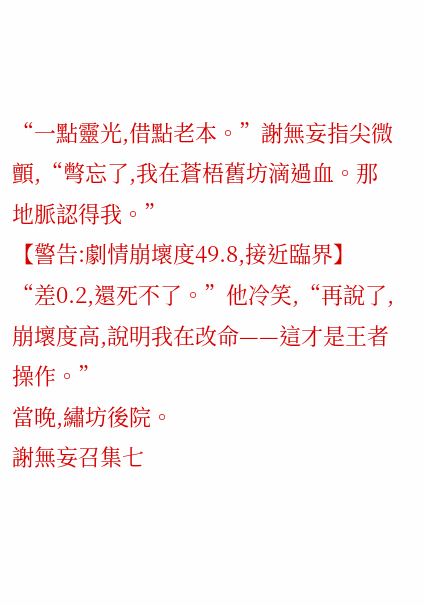“一點靈光,借點老本。”謝無妄指尖微顫,“彆忘了,我在蒼梧舊坊滴過血。那地脈認得我。”
【警告:劇情崩壞度49.8,接近臨界】
“差0.2,還死不了。”他冷笑,“再說了,崩壞度高,說明我在改命——這才是王者操作。”
當晚,繡坊後院。
謝無妄召集七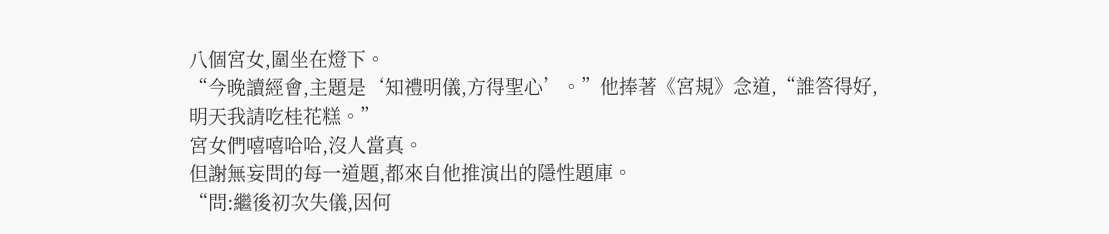八個宮女,圍坐在燈下。
“今晚讀經會,主題是‘知禮明儀,方得聖心’。”他捧著《宮規》念道,“誰答得好,明天我請吃桂花糕。”
宮女們嘻嘻哈哈,沒人當真。
但謝無妄問的每一道題,都來自他推演出的隱性題庫。
“問:繼後初次失儀,因何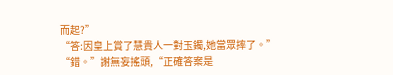而起?”
“答:因皇上賞了慧貴人一對玉鐲,她當眾摔了。”
“錯。”謝無妄搖頭,“正確答案是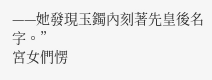——她發現玉鐲內刻著先皇後名字。”
宮女們愣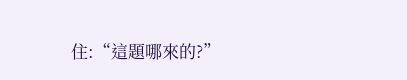住:“這題哪來的?”